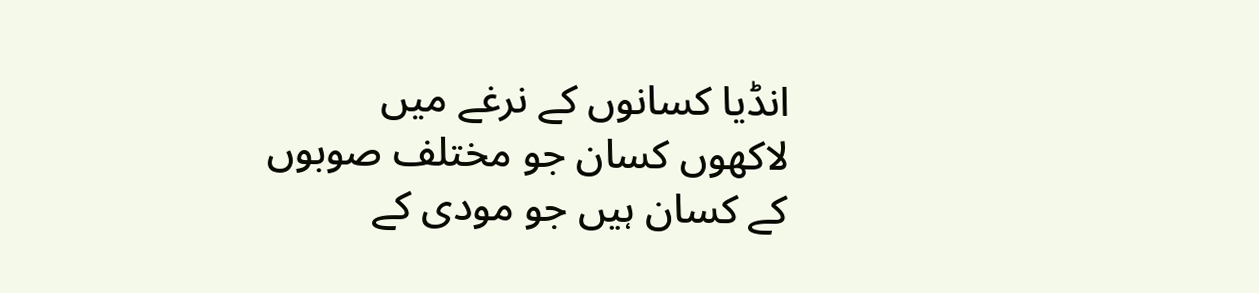انڈیا کسانوں کے نرغے میں
لاکھوں کسان جو مختلف صوبوں کے کسان ہیں جو مودی کے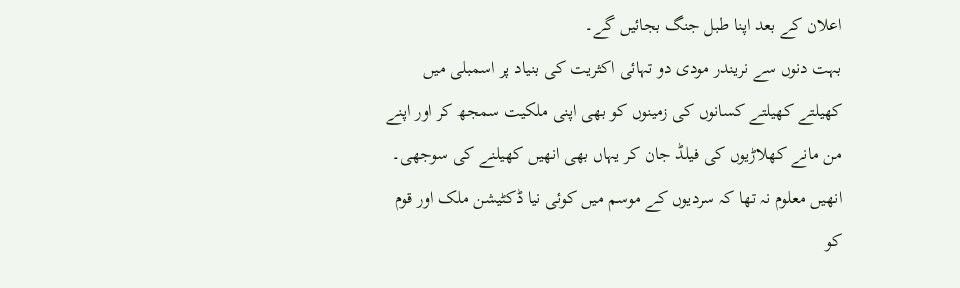اعلان کے بعد اپنا طبل جنگ بجائیں گے۔
بہت دنوں سے نریندر مودی دو تہائی اکثریت کی بنیاد پر اسمبلی میں کھیلتے کھیلتے کسانوں کی زمینوں کو بھی اپنی ملکیت سمجھ کر اور اپنے من مانے کھلاڑیوں کی فیلڈ جان کر یہاں بھی انھیں کھیلنے کی سوجھی۔ انھیں معلوم نہ تھا کہ سردیوں کے موسم میں کوئی نیا ڈکٹیشن ملک اور قوم کو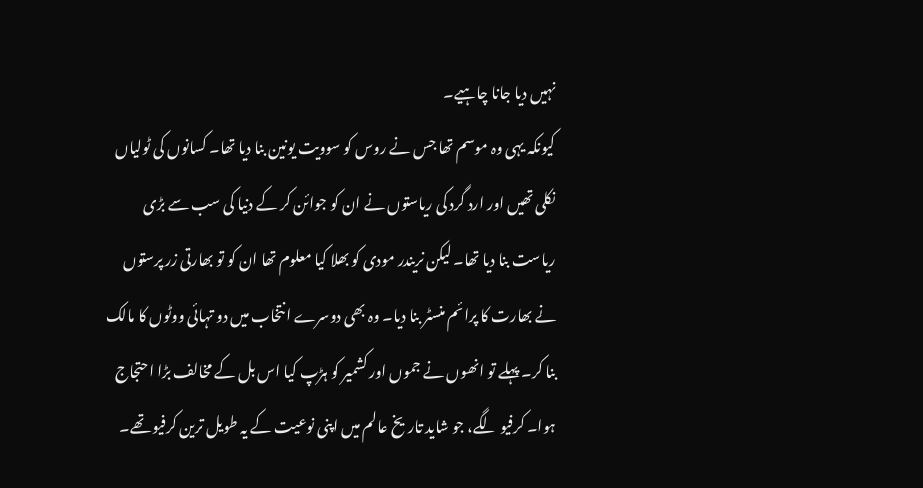نہیں دیا جانا چاہیے۔
کیونکہ یہی وہ موسم تھا جس نے روس کو سوویت یونین بنا دیا تھا۔ کسانوں کی ٹولیاں نکلی تھیں اور ارد گرد کی ریاستوں نے ان کو جوائن کر کے دنیا کی سب سے بڑی ریاست بنا دیا تھا۔ لیکن نریندر مودی کو بھلا کیا معلوم تھا ان کو تو بھارتی زر پرستوں نے بھارت کا پرائم منسٹر بنا دیا۔ وہ بھی دوسرے انتخاب میں دو تہائی ووٹوں کا مالک بنا کر۔ پہلے تو انھوں نے جموں اور کشمیر کو ہڑپ کیا اس بل کے مخالف بڑا احتجاج ہوا۔ کرفیو لگے، جو شاید تاریخ عالم میں اپنی نوعیت کے یہ طویل ترین کرفیو تھے۔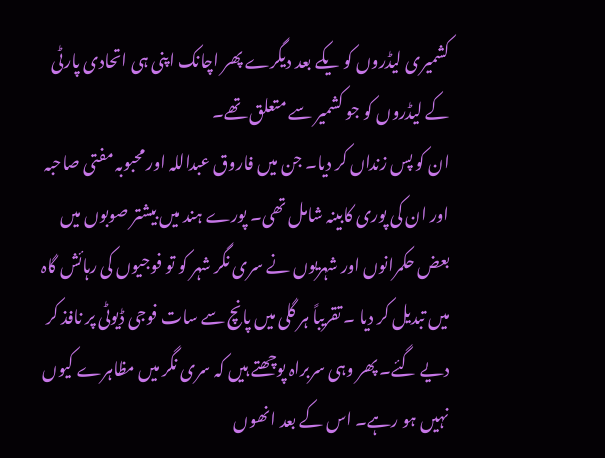کشمیری لیڈروں کو یکے بعد دیگرے پھر اچانک اپنی ہی اتحادی پارٹی کے لیڈروں کو جو کشمیر سے متعلق تھے۔
ان کو پس زنداں کر دیا۔ جن میں فاروق عبداللہ اور محبوبہ مفتی صاحبہ اور ان کی پوری کابینہ شامل تھی۔ پورے ہند میں بیشتر صوبوں میں بعض حکمرانوں اور شہریوں نے سری نگر شہر کو تو فوجیوں کی رہائش گاہ میں تبدیل کر دیا ۔ تقریباً ہر گلی میں پانچ سے سات فوجی ڈیوٹی پر نافذ کر دیے گئے۔ پھر وہی سربراہ پوچھتے ہیں کہ سری نگر میں مظاہرے کیوں نہیں ہو رہے۔ اس کے بعد انھوں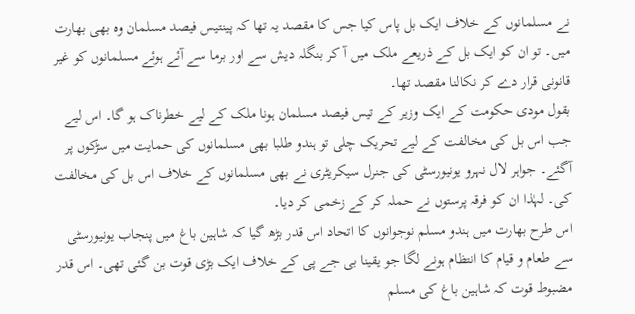نے مسلمانوں کے خلاف ایک بل پاس کیا جس کا مقصد یہ تھا کہ پینتیس فیصد مسلمان وہ بھی بھارت میں۔ تو ان کو ایک بل کے ذریعے ملک میں آ کر بنگلہ دیش سے اور برما سے آئے ہوئے مسلمانوں کو غیر قانونی قرار دے کر نکالنا مقصد تھا۔
بقول مودی حکومت کے ایک وزیر کے تیس فیصد مسلمان ہونا ملک کے لیے خطرناک ہو گا۔ اس لیے جب اس بل کی مخالفت کے لیے تحریک چلی تو ہندو طلبا بھی مسلمانوں کی حمایت میں سڑکوں پر آگئے۔ جواہر لال نہرو یونیورسٹی کی جنرل سیکریٹری نے بھی مسلمانوں کے خلاف اس بل کی مخالفت کی۔ لہٰذا ان کو فرقہ پرستوں نے حملہ کر کے زخمی کر دیا۔
اس طرح بھارت میں ہندو مسلم نوجوانوں کا اتحاد اس قدر بڑھ گیا کہ شاہین باغ میں پنجاب یونیورسٹی سے طعام و قیام کا انتظام ہونے لگا جو یقینا بی جے پی کے خلاف ایک بڑی قوت بن گئی تھی۔ اس قدر مضبوط قوت کہ شاہین باغ کی مسلم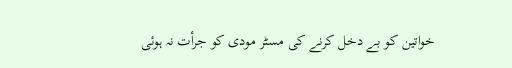خواتین کو بے دخل کرنے کی مسٹر مودی کو جرأت نہ ہوئی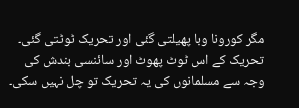مگر کورونا وبا پھیلتی گئی اور تحریک ٹوٹتی گئی۔ تحریک کے اس ٹوٹ پھوٹ اور سائنسی بندش کی وجہ سے مسلمانوں کی یہ تحریک تو چل نہیں سکی۔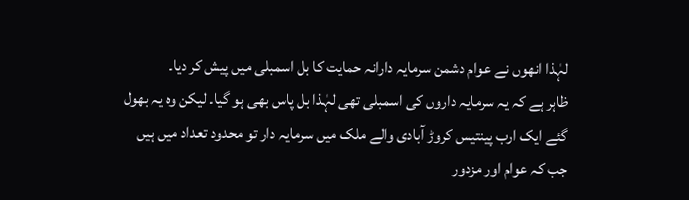لہٰذا انھوں نے عوام دشمن سرمایہ دارانہ حمایت کا بل اسمبلی میں پیش کر دیا۔
ظاہر ہے کہ یہ سرمایہ داروں کی اسمبلی تھی لہٰذا بل پاس بھی ہو گیا۔ لیکن وہ یہ بھول گئے ایک ارب پینتیس کروڑ آبادی والے ملک میں سرمایہ دار تو محدود تعداد میں ہیں جب کہ عوام اور مزدور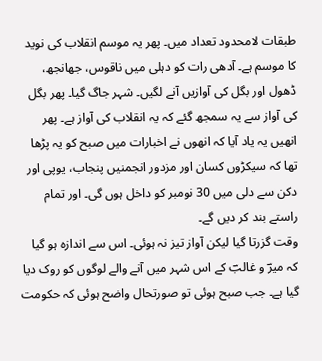طبقات لامحدود تعداد میں۔ پھر یہ موسم انقلاب کی نوید کا موسم ہے۔ آدھی رات کو دہلی میں ناقوس، جھانجھ، ڈھول اور بگل کی آوازیں آنے لگیں۔ شہر جاگ گیا۔ پھر بگل کی آواز سے یہ سمجھ گئے کہ یہ انقلاب کی آواز ہے۔ پھر انھیں یہ یاد آیا کہ انھوں نے اخبارات میں صبح کو یہ پڑھا تھا کہ سیکڑوں کسان اور مزدور انجمنیں پنجاب، یوپی اور دکن سے دلی میں 30 نومبر کو داخل ہوں گی۔ اور تمام راستے بند کر دیں گے۔
وقت گزرتا گیا لیکن آواز تیز نہ ہوئی۔ اس سے اندازہ ہو گیا کہ میرؔ و غالبؔ کے اس شہر میں آنے والے لوگوں کو روک دیا گیا ہے۔ جب صبح ہوئی تو صورتحال واضح ہوئی کہ حکومت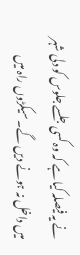نے یہ فیصلہ کیا ہے کہ وہ کسی جلسے جلوس کو دلی شہر میں داخل نہ ہونے دیں گے۔ سیکڑوں راہ میں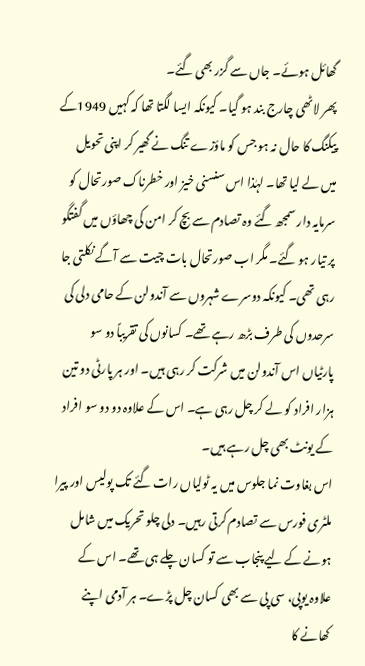گھائل ہوئے۔ جاں سے گزر بھی گئے۔
پھر لاٹھی چارج بند ہو گیا۔ کیونکہ ایسا لگتا تھا کہ کہیں 1949کے پیکنگ کا حال نہ ہو جس کو ماؤزے تنگ نے گھیر کر اپنی تحویل میں لے لیا تھا۔ لہٰذا اس سنسنی خیز اور خطرناک صورتحال کو سرمایہ دار سمجھ گئے وہ تصادم سے بچ کر امن کی چھاؤں میں گفتگو پر تیار ہو گئے۔ مگر اب صورتحال بات چیت سے آگے نکلتی جا رہی تھی۔ کیونکہ دوسرے شہروں سے آندولن کے حامی دلی کی سرحدوں کی طرف بڑھ رہے تھے۔ کسانوں کی تقریباً دو سو پارٹیاں اس آندولن میں شرکت کر رہی ہیں۔ اور ہر پارٹی دو تین ہزار افراد کو لے کر چل رہی ہے۔ اس کے علاوہ دو دو سو افراد کے یونٹ بھی چل رہے ہیں۔
اس بغاوت نما جلوس میں یہ ٹولیاں رات گئے تک پولیس اور پیرا ملٹری فورس سے تصادم کرتی رہیں۔ دلی چلو تحریک میں شامل ہونے کے لیے پنجاب سے تو کسان چلے ہی تھے۔ اس کے علاوہ یوپی، سی پی سے بھی کسان چل پڑے۔ ہر آدمی اپنے کھانے کا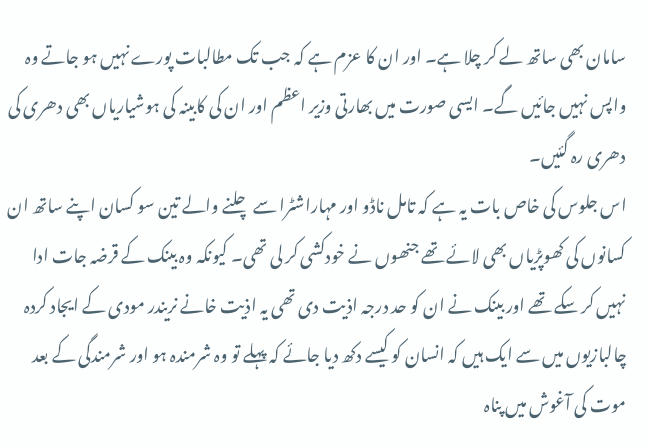سامان بھی ساتھ لے کر چلا ہے۔ اور ان کا عزم ہے کہ جب تک مطالبات پورے نہیں ہو جاتے وہ واپس نہیں جائیں گے۔ ایسی صورت میں بھارتی وزیر اعظم اور ان کی کابینہ کی ہوشیاریاں بھی دھری کی دھری رہ گئیں۔
اس جلوس کی خاص بات یہ ہے کہ تامل ناڈو اور مہاراشٹرا سے چلنے والے تین سو کسان اپنے ساتھ ان کسانوں کی کھوپڑیاں بھی لائے تھے جنھوں نے خودکشی کر لی تھی۔ کیونکہ وہ بینک کے قرضہ جات ادا نہیں کر سکے تھے اور بینک نے ان کو حد درجہ اذیت دی تھی یہ اذیت خانے نریندر مودی کے ایجاد کردہ چالبازیوں میں سے ایک ہیں کہ انسان کو کیسے دکھ دیا جائے کہ پہلے تو وہ شرمندہ ہو اور شرمندگی کے بعد موت کی آغوش میں پناہ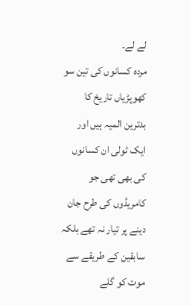لے لے۔
مردہ کسانوں کی تین سو کھوپڑیاں تاریخ کا بدترین المیہ ہیں اور ایک ٹولی ان کسانوں کی بھی تھی جو کامریڈوں کی طرح جان دینے پر تیار نہ تھے بلکہ سابقین کے طریقے سے موت کو گلے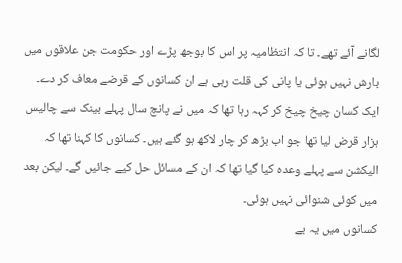لگانے آئے تھے۔ تا کہ انتظامیہ پر اس کا بوجھ پڑے اور حکومت جن علاقوں میں بارش نہیں ہوئی یا پانی کی قلت رہی ہے ان کسانوں کے قرضے معاف کر دے۔
ایک کسان چیخ چیخ کر کہہ رہا تھا کہ میں نے پانچ سال پہلے بینک سے چالیس ہزار قرض لیا تھا جو اب بڑھ کر چار لاکھ ہو گئے ہیں۔ کسانوں کا کہنا تھا کہ الیکشن سے پہلے وعدہ کیا گیا تھا کہ ان کے مسائل حل کیے جائیں گے۔ لیکن بعد میں کوئی شنوائی نہیں ہوئی۔
کسانوں میں یہ بے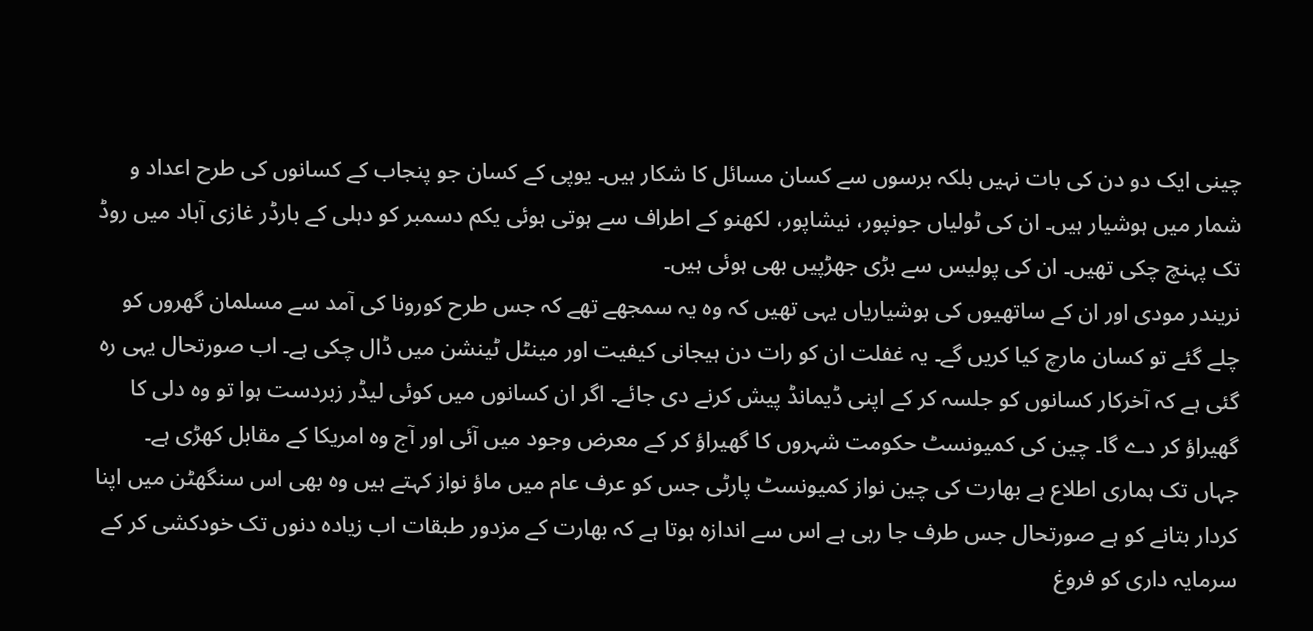چینی ایک دو دن کی بات نہیں بلکہ برسوں سے کسان مسائل کا شکار ہیں۔ یوپی کے کسان جو پنجاب کے کسانوں کی طرح اعداد و شمار میں ہوشیار ہیں۔ ان کی ٹولیاں جونپور، نیشاپور، لکھنو کے اطراف سے ہوتی ہوئی یکم دسمبر کو دہلی کے بارڈر غازی آباد میں روڈ تک پہنچ چکی تھیں۔ ان کی پولیس سے بڑی جھڑپیں بھی ہوئی ہیں۔
نریندر مودی اور ان کے ساتھیوں کی ہوشیاریاں یہی تھیں کہ وہ یہ سمجھے تھے کہ جس طرح کورونا کی آمد سے مسلمان گھروں کو چلے گئے تو کسان مارچ کیا کریں گے۔ یہ غفلت ان کو رات دن ہیجانی کیفیت اور مینٹل ٹینشن میں ڈال چکی ہے۔ اب صورتحال یہی رہ گئی ہے کہ آخرکار کسانوں کو جلسہ کر کے اپنی ڈیمانڈ پیش کرنے دی جائے۔ اگر ان کسانوں میں کوئی لیڈر زبردست ہوا تو وہ دلی کا گھیراؤ کر دے گا۔ چین کی کمیونسٹ حکومت شہروں کا گھیراؤ کر کے معرض وجود میں آئی اور آج وہ امریکا کے مقابل کھڑی ہے۔
جہاں تک ہماری اطلاع ہے بھارت کی چین نواز کمیونسٹ پارٹی جس کو عرف عام میں ماؤ نواز کہتے ہیں وہ بھی اس سنگھٹن میں اپنا کردار بتانے کو ہے صورتحال جس طرف جا رہی ہے اس سے اندازہ ہوتا ہے کہ بھارت کے مزدور طبقات اب زیادہ دنوں تک خودکشی کر کے سرمایہ داری کو فروغ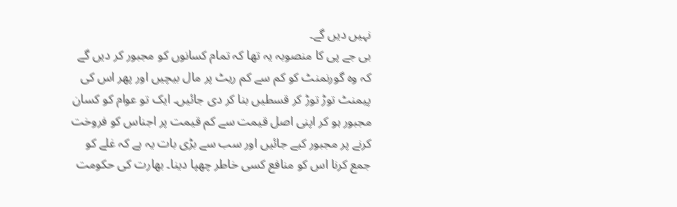نہیں دیں گے۔
بی جے پی کا منصوبہ یہ تھا کہ تمام کسانوں کو مجبور کر دیں گے کہ وہ گورنمنٹ کو کم سے کم ریٹ پر مال بیچیں اور پھر اس کی پیمنٹ توڑ توڑ کر قسطیں بنا کر دی جائیں۔ ایک تو عوام کو کسان مجبور ہو کر اپنی اصل قیمت سے کم قیمت پر اجناس کو فروخت کرنے پر مجبور کیے جائیں اور سب سے بڑی بات یہ ہے کہ غلے کو جمع کرنا اس کو منافع کسی خاطر چھپا دینا۔ بھارت کی حکومت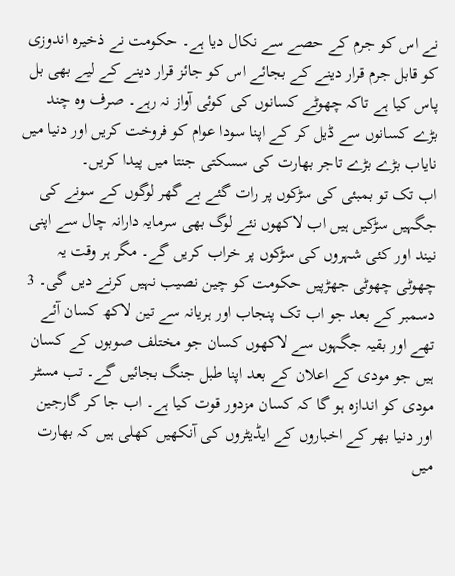نے اس کو جرم کے حصے سے نکال دیا ہے۔ حکومت نے ذخیرہ اندوزی کو قابل جرم قرار دینے کے بجائے اس کو جائز قرار دینے کے لیے بھی بل پاس کیا ہے تاکہ چھوٹے کسانوں کی کوئی آواز نہ رہے۔ صرف وہ چند بڑے کسانوں سے ڈیل کر کے اپنا سودا عوام کو فروخت کریں اور دنیا میں نایاب بڑے بڑے تاجر بھارت کی سسکتی جنتا میں پیدا کریں۔
اب تک تو بمبئی کی سڑکوں پر رات گئے بے گھر لوگوں کے سونے کی جگہیں سڑکیں ہیں اب لاکھوں نئے لوگ بھی سرمایہ دارانہ چال سے اپنی نیند اور کئی شہروں کی سڑکوں پر خراب کریں گے۔ مگر ہر وقت یہ چھوٹی چھوٹی جھڑپیں حکومت کو چین نصیب نہیں کرنے دیں گی۔ 3 دسمبر کے بعد جو اب تک پنجاب اور ہریانہ سے تین لاکھ کسان آئے تھے اور بقیہ جگہوں سے لاکھوں کسان جو مختلف صوبوں کے کسان ہیں جو مودی کے اعلان کے بعد اپنا طبل جنگ بجائیں گے۔ تب مسٹر مودی کو اندازہ ہو گا کہ کسان مزدور قوت کیا ہے۔ اب جا کر گارجین اور دنیا بھر کے اخباروں کے ایڈیٹروں کی آنکھیں کھلی ہیں کہ بھارت میں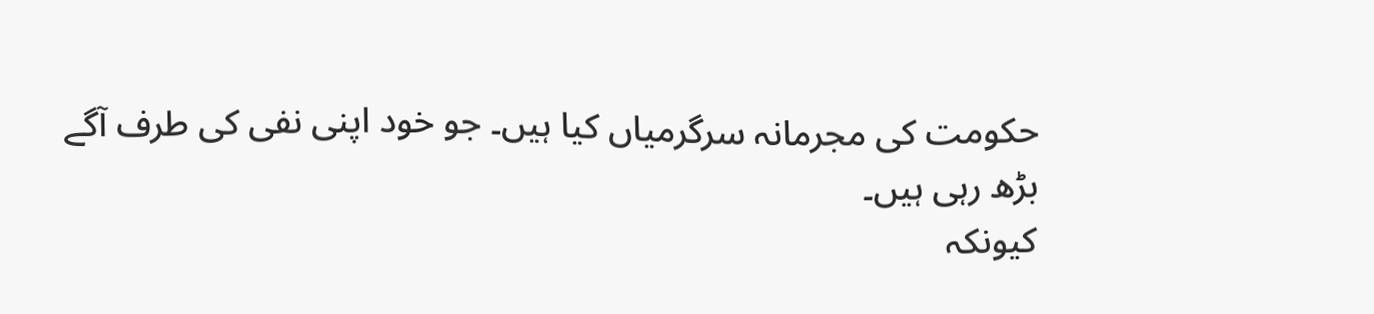حکومت کی مجرمانہ سرگرمیاں کیا ہیں۔ جو خود اپنی نفی کی طرف آگے بڑھ رہی ہیں۔
کیونکہ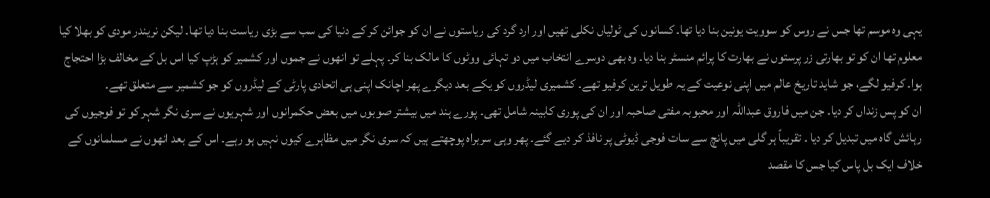یہی وہ موسم تھا جس نے روس کو سوویت یونین بنا دیا تھا۔ کسانوں کی ٹولیاں نکلی تھیں اور ارد گرد کی ریاستوں نے ان کو جوائن کر کے دنیا کی سب سے بڑی ریاست بنا دیا تھا۔ لیکن نریندر مودی کو بھلا کیا معلوم تھا ان کو تو بھارتی زر پرستوں نے بھارت کا پرائم منسٹر بنا دیا۔ وہ بھی دوسرے انتخاب میں دو تہائی ووٹوں کا مالک بنا کر۔ پہلے تو انھوں نے جموں اور کشمیر کو ہڑپ کیا اس بل کے مخالف بڑا احتجاج ہوا۔ کرفیو لگے، جو شاید تاریخ عالم میں اپنی نوعیت کے یہ طویل ترین کرفیو تھے۔ کشمیری لیڈروں کو یکے بعد دیگرے پھر اچانک اپنی ہی اتحادی پارٹی کے لیڈروں کو جو کشمیر سے متعلق تھے۔
ان کو پس زنداں کر دیا۔ جن میں فاروق عبداللہ اور محبوبہ مفتی صاحبہ اور ان کی پوری کابینہ شامل تھی۔ پورے ہند میں بیشتر صوبوں میں بعض حکمرانوں اور شہریوں نے سری نگر شہر کو تو فوجیوں کی رہائش گاہ میں تبدیل کر دیا ۔ تقریباً ہر گلی میں پانچ سے سات فوجی ڈیوٹی پر نافذ کر دیے گئے۔ پھر وہی سربراہ پوچھتے ہیں کہ سری نگر میں مظاہرے کیوں نہیں ہو رہے۔ اس کے بعد انھوں نے مسلمانوں کے خلاف ایک بل پاس کیا جس کا مقصد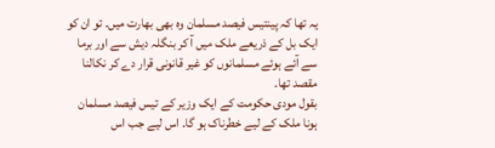یہ تھا کہ پینتیس فیصد مسلمان وہ بھی بھارت میں۔ تو ان کو ایک بل کے ذریعے ملک میں آ کر بنگلہ دیش سے اور برما سے آئے ہوئے مسلمانوں کو غیر قانونی قرار دے کر نکالنا مقصد تھا۔
بقول مودی حکومت کے ایک وزیر کے تیس فیصد مسلمان ہونا ملک کے لیے خطرناک ہو گا۔ اس لیے جب اس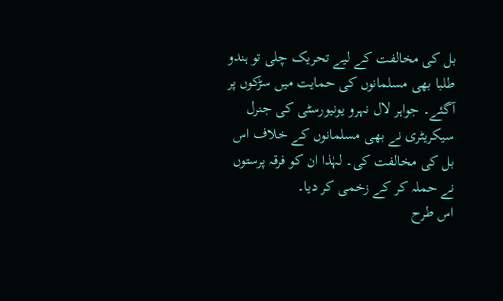بل کی مخالفت کے لیے تحریک چلی تو ہندو طلبا بھی مسلمانوں کی حمایت میں سڑکوں پر آگئے۔ جواہر لال نہرو یونیورسٹی کی جنرل سیکریٹری نے بھی مسلمانوں کے خلاف اس بل کی مخالفت کی۔ لہٰذا ان کو فرقہ پرستوں نے حملہ کر کے زخمی کر دیا۔
اس طرح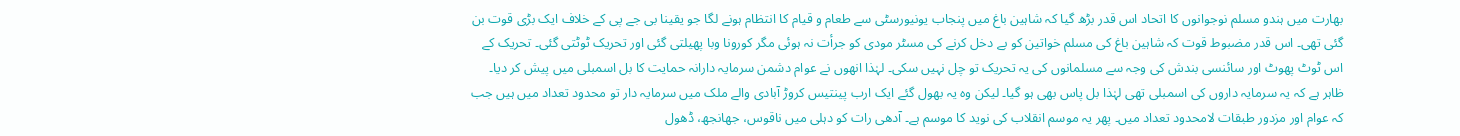بھارت میں ہندو مسلم نوجوانوں کا اتحاد اس قدر بڑھ گیا کہ شاہین باغ میں پنجاب یونیورسٹی سے طعام و قیام کا انتظام ہونے لگا جو یقینا بی جے پی کے خلاف ایک بڑی قوت بن گئی تھی۔ اس قدر مضبوط قوت کہ شاہین باغ کی مسلم خواتین کو بے دخل کرنے کی مسٹر مودی کو جرأت نہ ہوئی مگر کورونا وبا پھیلتی گئی اور تحریک ٹوٹتی گئی۔ تحریک کے اس ٹوٹ پھوٹ اور سائنسی بندش کی وجہ سے مسلمانوں کی یہ تحریک تو چل نہیں سکی۔ لہٰذا انھوں نے عوام دشمن سرمایہ دارانہ حمایت کا بل اسمبلی میں پیش کر دیا۔
ظاہر ہے کہ یہ سرمایہ داروں کی اسمبلی تھی لہٰذا بل پاس بھی ہو گیا۔ لیکن وہ یہ بھول گئے ایک ارب پینتیس کروڑ آبادی والے ملک میں سرمایہ دار تو محدود تعداد میں ہیں جب کہ عوام اور مزدور طبقات لامحدود تعداد میں۔ پھر یہ موسم انقلاب کی نوید کا موسم ہے۔ آدھی رات کو دہلی میں ناقوس، جھانجھ، ڈھول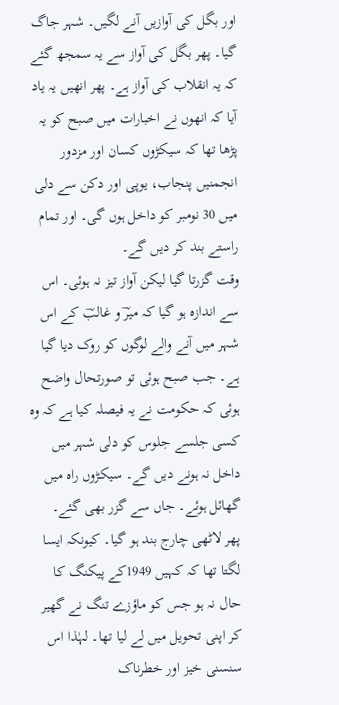اور بگل کی آوازیں آنے لگیں۔ شہر جاگ گیا۔ پھر بگل کی آواز سے یہ سمجھ گئے کہ یہ انقلاب کی آواز ہے۔ پھر انھیں یہ یاد آیا کہ انھوں نے اخبارات میں صبح کو یہ پڑھا تھا کہ سیکڑوں کسان اور مزدور انجمنیں پنجاب، یوپی اور دکن سے دلی میں 30 نومبر کو داخل ہوں گی۔ اور تمام راستے بند کر دیں گے۔
وقت گزرتا گیا لیکن آواز تیز نہ ہوئی۔ اس سے اندازہ ہو گیا کہ میرؔ و غالبؔ کے اس شہر میں آنے والے لوگوں کو روک دیا گیا ہے۔ جب صبح ہوئی تو صورتحال واضح ہوئی کہ حکومت نے یہ فیصلہ کیا ہے کہ وہ کسی جلسے جلوس کو دلی شہر میں داخل نہ ہونے دیں گے۔ سیکڑوں راہ میں گھائل ہوئے۔ جاں سے گزر بھی گئے۔
پھر لاٹھی چارج بند ہو گیا۔ کیونکہ ایسا لگتا تھا کہ کہیں 1949کے پیکنگ کا حال نہ ہو جس کو ماؤزے تنگ نے گھیر کر اپنی تحویل میں لے لیا تھا۔ لہٰذا اس سنسنی خیز اور خطرناک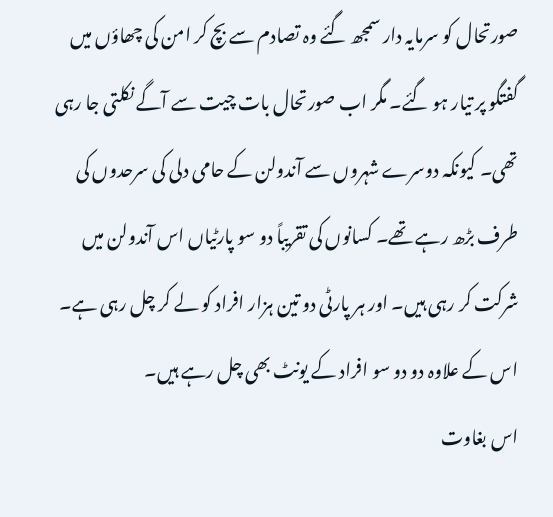صورتحال کو سرمایہ دار سمجھ گئے وہ تصادم سے بچ کر امن کی چھاؤں میں گفتگو پر تیار ہو گئے۔ مگر اب صورتحال بات چیت سے آگے نکلتی جا رہی تھی۔ کیونکہ دوسرے شہروں سے آندولن کے حامی دلی کی سرحدوں کی طرف بڑھ رہے تھے۔ کسانوں کی تقریباً دو سو پارٹیاں اس آندولن میں شرکت کر رہی ہیں۔ اور ہر پارٹی دو تین ہزار افراد کو لے کر چل رہی ہے۔ اس کے علاوہ دو دو سو افراد کے یونٹ بھی چل رہے ہیں۔
اس بغاوت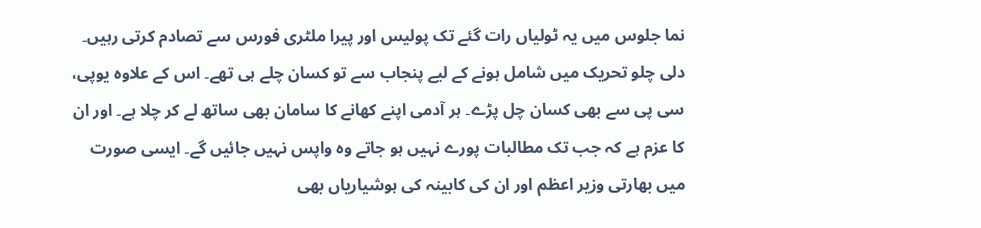نما جلوس میں یہ ٹولیاں رات گئے تک پولیس اور پیرا ملٹری فورس سے تصادم کرتی رہیں۔ دلی چلو تحریک میں شامل ہونے کے لیے پنجاب سے تو کسان چلے ہی تھے۔ اس کے علاوہ یوپی، سی پی سے بھی کسان چل پڑے۔ ہر آدمی اپنے کھانے کا سامان بھی ساتھ لے کر چلا ہے۔ اور ان کا عزم ہے کہ جب تک مطالبات پورے نہیں ہو جاتے وہ واپس نہیں جائیں گے۔ ایسی صورت میں بھارتی وزیر اعظم اور ان کی کابینہ کی ہوشیاریاں بھی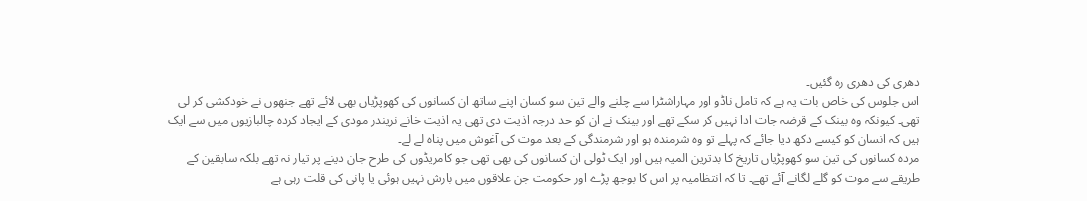دھری کی دھری رہ گئیں۔
اس جلوس کی خاص بات یہ ہے کہ تامل ناڈو اور مہاراشٹرا سے چلنے والے تین سو کسان اپنے ساتھ ان کسانوں کی کھوپڑیاں بھی لائے تھے جنھوں نے خودکشی کر لی تھی۔ کیونکہ وہ بینک کے قرضہ جات ادا نہیں کر سکے تھے اور بینک نے ان کو حد درجہ اذیت دی تھی یہ اذیت خانے نریندر مودی کے ایجاد کردہ چالبازیوں میں سے ایک ہیں کہ انسان کو کیسے دکھ دیا جائے کہ پہلے تو وہ شرمندہ ہو اور شرمندگی کے بعد موت کی آغوش میں پناہ لے لے۔
مردہ کسانوں کی تین سو کھوپڑیاں تاریخ کا بدترین المیہ ہیں اور ایک ٹولی ان کسانوں کی بھی تھی جو کامریڈوں کی طرح جان دینے پر تیار نہ تھے بلکہ سابقین کے طریقے سے موت کو گلے لگانے آئے تھے۔ تا کہ انتظامیہ پر اس کا بوجھ پڑے اور حکومت جن علاقوں میں بارش نہیں ہوئی یا پانی کی قلت رہی ہے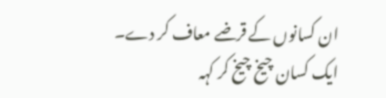ان کسانوں کے قرضے معاف کر دے۔
ایک کسان چیخ چیخ کر کہہ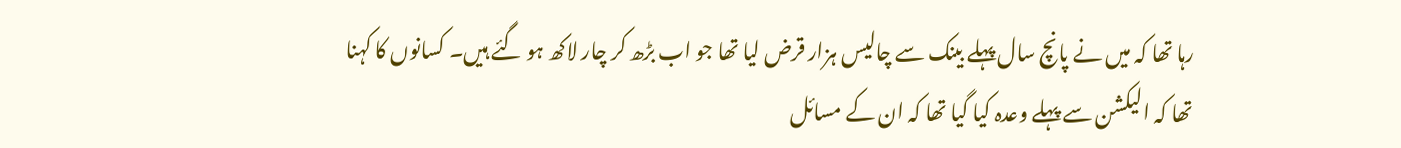رہا تھا کہ میں نے پانچ سال پہلے بینک سے چالیس ہزار قرض لیا تھا جو اب بڑھ کر چار لاکھ ہو گئے ہیں۔ کسانوں کا کہنا تھا کہ الیکشن سے پہلے وعدہ کیا گیا تھا کہ ان کے مسائل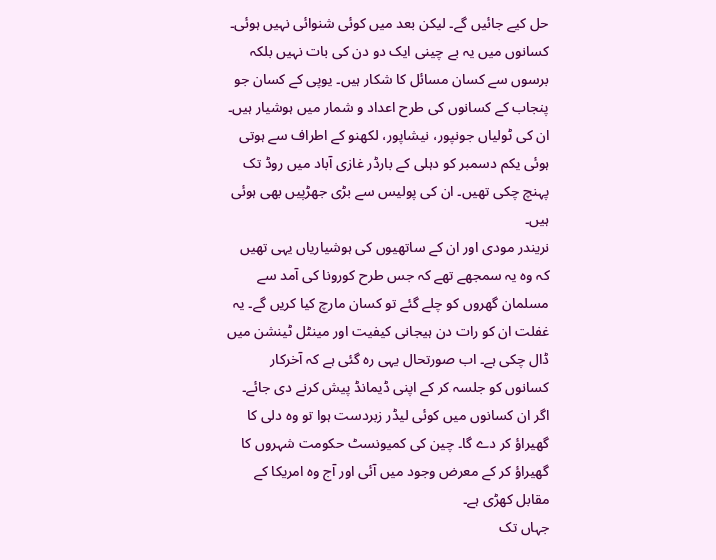حل کیے جائیں گے۔ لیکن بعد میں کوئی شنوائی نہیں ہوئی۔
کسانوں میں یہ بے چینی ایک دو دن کی بات نہیں بلکہ برسوں سے کسان مسائل کا شکار ہیں۔ یوپی کے کسان جو پنجاب کے کسانوں کی طرح اعداد و شمار میں ہوشیار ہیں۔ ان کی ٹولیاں جونپور، نیشاپور، لکھنو کے اطراف سے ہوتی ہوئی یکم دسمبر کو دہلی کے بارڈر غازی آباد میں روڈ تک پہنچ چکی تھیں۔ ان کی پولیس سے بڑی جھڑپیں بھی ہوئی ہیں۔
نریندر مودی اور ان کے ساتھیوں کی ہوشیاریاں یہی تھیں کہ وہ یہ سمجھے تھے کہ جس طرح کورونا کی آمد سے مسلمان گھروں کو چلے گئے تو کسان مارچ کیا کریں گے۔ یہ غفلت ان کو رات دن ہیجانی کیفیت اور مینٹل ٹینشن میں ڈال چکی ہے۔ اب صورتحال یہی رہ گئی ہے کہ آخرکار کسانوں کو جلسہ کر کے اپنی ڈیمانڈ پیش کرنے دی جائے۔ اگر ان کسانوں میں کوئی لیڈر زبردست ہوا تو وہ دلی کا گھیراؤ کر دے گا۔ چین کی کمیونسٹ حکومت شہروں کا گھیراؤ کر کے معرض وجود میں آئی اور آج وہ امریکا کے مقابل کھڑی ہے۔
جہاں تک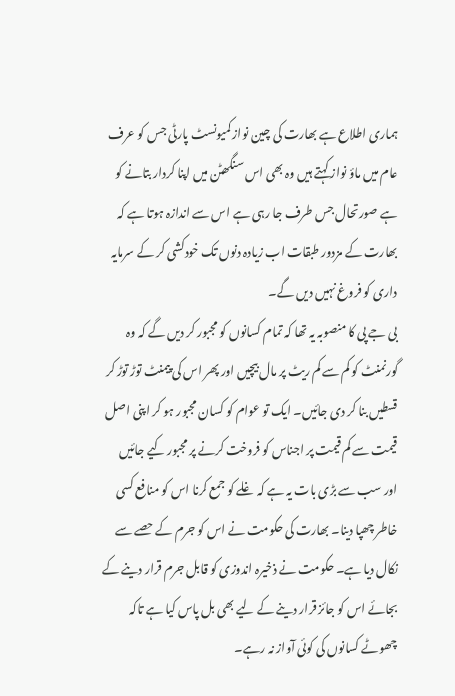ہماری اطلاع ہے بھارت کی چین نواز کمیونسٹ پارٹی جس کو عرف عام میں ماؤ نواز کہتے ہیں وہ بھی اس سنگھٹن میں اپنا کردار بتانے کو ہے صورتحال جس طرف جا رہی ہے اس سے اندازہ ہوتا ہے کہ بھارت کے مزدور طبقات اب زیادہ دنوں تک خودکشی کر کے سرمایہ داری کو فروغ نہیں دیں گے۔
بی جے پی کا منصوبہ یہ تھا کہ تمام کسانوں کو مجبور کر دیں گے کہ وہ گورنمنٹ کو کم سے کم ریٹ پر مال بیچیں اور پھر اس کی پیمنٹ توڑ توڑ کر قسطیں بنا کر دی جائیں۔ ایک تو عوام کو کسان مجبور ہو کر اپنی اصل قیمت سے کم قیمت پر اجناس کو فروخت کرنے پر مجبور کیے جائیں اور سب سے بڑی بات یہ ہے کہ غلے کو جمع کرنا اس کو منافع کسی خاطر چھپا دینا۔ بھارت کی حکومت نے اس کو جرم کے حصے سے نکال دیا ہے۔ حکومت نے ذخیرہ اندوزی کو قابل جرم قرار دینے کے بجائے اس کو جائز قرار دینے کے لیے بھی بل پاس کیا ہے تاکہ چھوٹے کسانوں کی کوئی آواز نہ رہے۔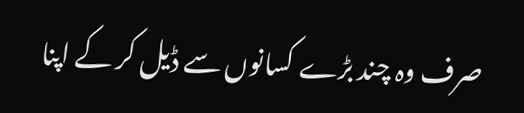صرف وہ چند بڑے کسانوں سے ڈیل کر کے اپنا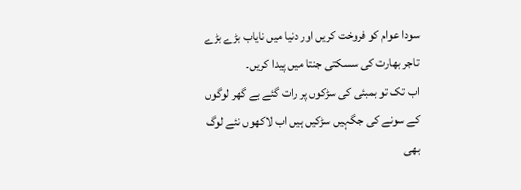سودا عوام کو فروخت کریں اور دنیا میں نایاب بڑے بڑے تاجر بھارت کی سسکتی جنتا میں پیدا کریں۔
اب تک تو بمبئی کی سڑکوں پر رات گئے بے گھر لوگوں کے سونے کی جگہیں سڑکیں ہیں اب لاکھوں نئے لوگ بھی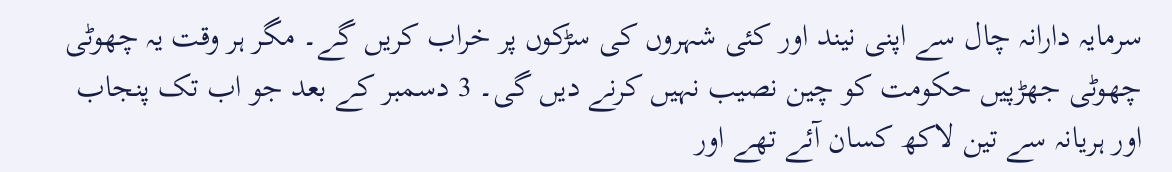سرمایہ دارانہ چال سے اپنی نیند اور کئی شہروں کی سڑکوں پر خراب کریں گے۔ مگر ہر وقت یہ چھوٹی چھوٹی جھڑپیں حکومت کو چین نصیب نہیں کرنے دیں گی۔ 3 دسمبر کے بعد جو اب تک پنجاب اور ہریانہ سے تین لاکھ کسان آئے تھے اور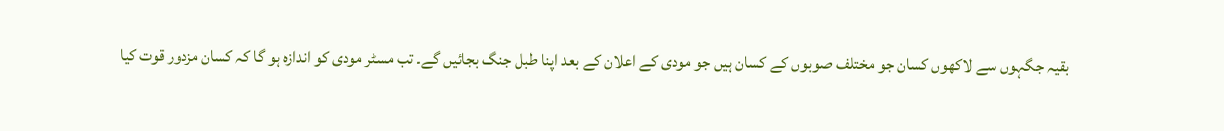بقیہ جگہوں سے لاکھوں کسان جو مختلف صوبوں کے کسان ہیں جو مودی کے اعلان کے بعد اپنا طبل جنگ بجائیں گے۔ تب مسٹر مودی کو اندازہ ہو گا کہ کسان مزدور قوت کیا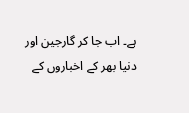ہے۔ اب جا کر گارجین اور دنیا بھر کے اخباروں کے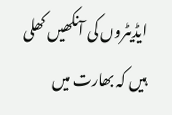ایڈیٹروں کی آنکھیں کھلی ہیں کہ بھارت میں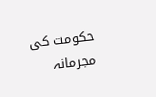حکومت کی مجرمانہ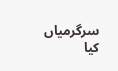سرگرمیاں کیا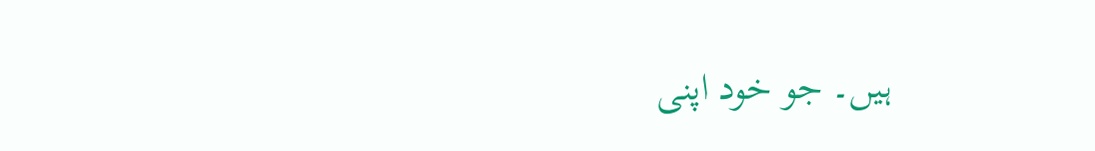ہیں۔ جو خود اپنی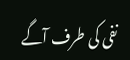نفی کی طرف آگے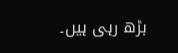بڑھ رہی ہیں۔